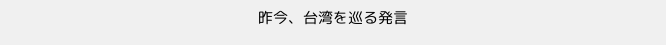昨今、台湾を巡る発言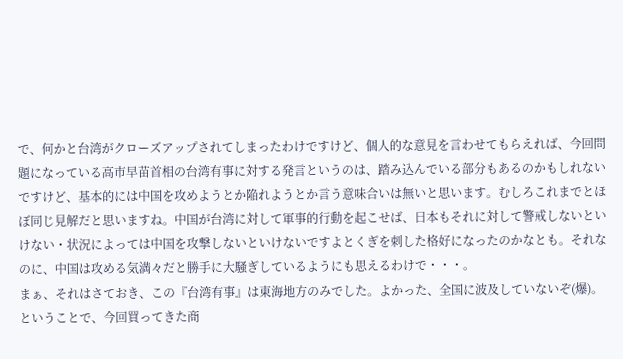で、何かと台湾がクローズアップされてしまったわけですけど、個人的な意見を言わせてもらえれば、今回問題になっている高市早苗首相の台湾有事に対する発言というのは、踏み込んでいる部分もあるのかもしれないですけど、基本的には中国を攻めようとか陥れようとか言う意味合いは無いと思います。むしろこれまでとほぼ同じ見解だと思いますね。中国が台湾に対して軍事的行動を起こせば、日本もそれに対して警戒しないといけない・状況によっては中国を攻撃しないといけないですよとくぎを刺した格好になったのかなとも。それなのに、中国は攻める気満々だと勝手に大騒ぎしているようにも思えるわけで・・・。
まぁ、それはさておき、この『台湾有事』は東海地方のみでした。よかった、全国に波及していないぞ(爆)。
ということで、今回買ってきた商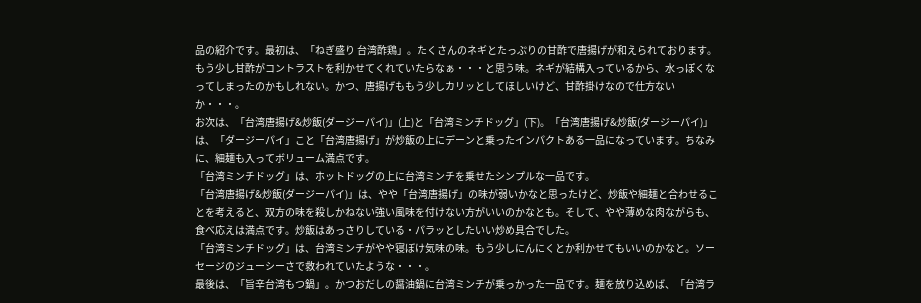品の紹介です。最初は、「ねぎ盛り 台湾酢鶏」。たくさんのネギとたっぷりの甘酢で唐揚げが和えられております。
もう少し甘酢がコントラストを利かせてくれていたらなぁ・・・と思う味。ネギが結構入っているから、水っぽくなってしまったのかもしれない。かつ、唐揚げももう少しカリッとしてほしいけど、甘酢掛けなので仕方ないか・・・。
お次は、「台湾唐揚げ&炒飯(ダージーパイ)」(上)と「台湾ミンチドッグ」(下)。「台湾唐揚げ&炒飯(ダージーパイ)」は、「ダージーパイ」こと「台湾唐揚げ」が炒飯の上にデーンと乗ったインパクトある一品になっています。ちなみに、細麺も入ってボリューム満点です。
「台湾ミンチドッグ」は、ホットドッグの上に台湾ミンチを乗せたシンプルな一品です。
「台湾唐揚げ&炒飯(ダージーパイ)」は、やや「台湾唐揚げ」の味が弱いかなと思ったけど、炒飯や細麺と合わせることを考えると、双方の味を殺しかねない強い風味を付けない方がいいのかなとも。そして、やや薄めな肉ながらも、食べ応えは満点です。炒飯はあっさりしている・パラッとしたいい炒め具合でした。
「台湾ミンチドッグ」は、台湾ミンチがやや寝ぼけ気味の味。もう少しにんにくとか利かせてもいいのかなと。ソーセージのジューシーさで救われていたような・・・。
最後は、「旨辛台湾もつ鍋」。かつおだしの醤油鍋に台湾ミンチが乗っかった一品です。麺を放り込めば、「台湾ラ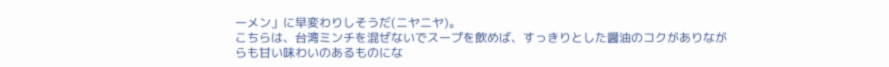ーメン」に早変わりしそうだ(ニヤニヤ)。
こちらは、台湾ミンチを混ぜないでスープを飲めば、すっきりとした醤油のコクがありながらも甘い味わいのあるものにな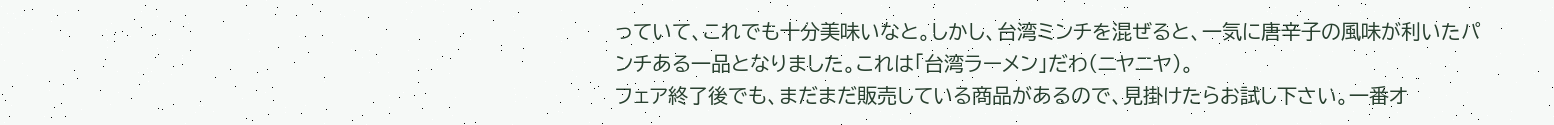っていて、これでも十分美味いなと。しかし、台湾ミンチを混ぜると、一気に唐辛子の風味が利いたパンチある一品となりました。これは「台湾ラーメン」だわ(ニヤニヤ)。
フェア終了後でも、まだまだ販売している商品があるので、見掛けたらお試し下さい。一番オ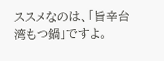ススメなのは、「旨辛台湾もつ鍋」ですよ。